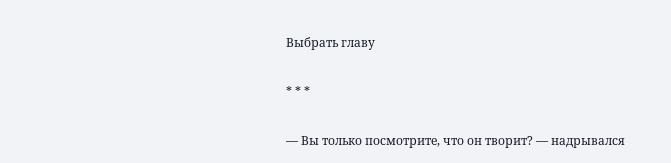Выбрать главу

* * *

— Вы только посмотрите, что он творит? — надрывался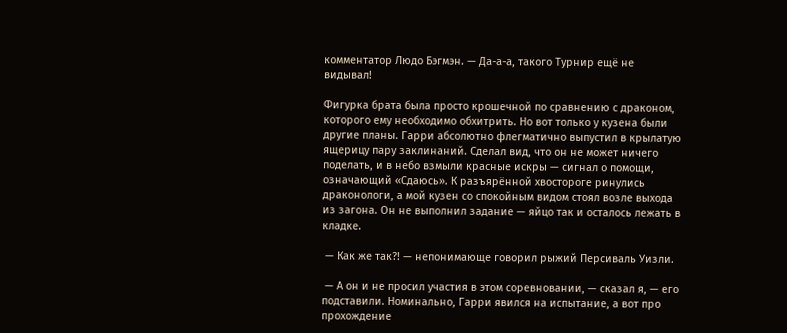комментатор Людо Бэгмэн. — Да-а-а, такого Турнир ещё не видывал!

Фигурка брата была просто крошечной по сравнению с драконом, которого ему необходимо обхитрить. Но вот только у кузена были другие планы. Гарри абсолютно флегматично выпустил в крылатую ящерицу пару заклинаний. Сделал вид, что он не может ничего поделать, и в небо взмыли красные искры — сигнал о помощи, означающий «Сдаюсь». К разъярённой хвостороге ринулись драконологи, а мой кузен со спокойным видом стоял возле выхода из загона. Он не выполнил задание — яйцо так и осталось лежать в кладке.

 — Как же так?! — непонимающе говорил рыжий Персиваль Уизли.

 — А он и не просил участия в этом соревновании, — сказал я, — его подставили. Номинально, Гарри явился на испытание, а вот про прохождение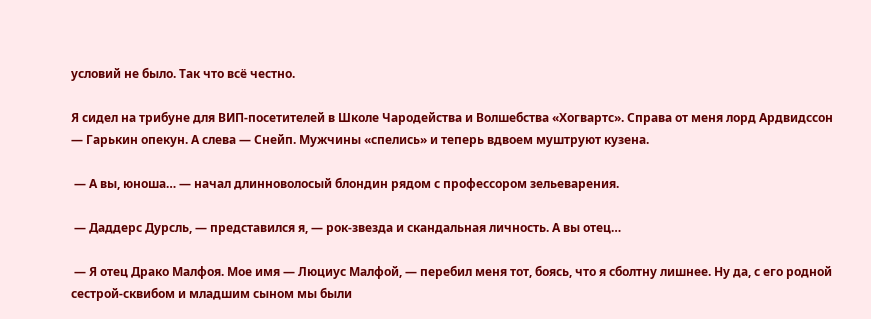условий не было. Так что всё честно.

Я сидел на трибуне для ВИП-посетителей в Школе Чародейства и Волшебства «Хогвартс». Справа от меня лорд Ардвидссон — Гарькин опекун. А слева — Снейп. Мужчины «спелись» и теперь вдвоем муштруют кузена.

 — А вы, юноша… — начал длинноволосый блондин рядом с профессором зельеварения.

 — Даддерс Дурсль, — представился я, — рок-звезда и скандальная личность. А вы отец…

 — Я отец Драко Малфоя. Мое имя — Люциус Малфой, — перебил меня тот, боясь, что я сболтну лишнее. Ну да, с его родной сестрой-сквибом и младшим сыном мы были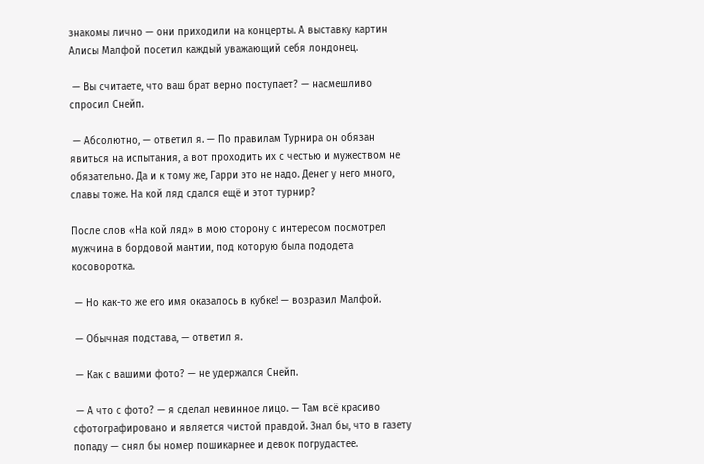знакомы лично — они приходили на концерты. А выставку картин Алисы Малфой посетил каждый уважающий себя лондонец.

 — Вы считаете, что ваш брат верно поступает? — насмешливо спросил Снейп.

 — Абсолютно, — ответил я. — По правилам Турнира он обязан явиться на испытания, а вот проходить их с честью и мужеством не обязательно. Да и к тому же, Гарри это не надо. Денег у него много, славы тоже. На кой ляд сдался ещё и этот турнир?

После слов «На кой ляд» в мою сторону с интересом посмотрел мужчина в бордовой мантии, под которую была пододета косоворотка.

 — Но как-то же его имя оказалось в кубке! — возразил Малфой.

 — Обычная подстава, — ответил я.

 — Как с вашими фото? — не удержался Снейп.

 — А что с фото? — я сделал невинное лицо. — Там всё красиво сфотографировано и является чистой правдой. Знал бы, что в газету попаду — снял бы номер пошикарнее и девок погрудастее.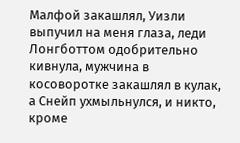Малфой закашлял, Уизли выпучил на меня глаза, леди Лонгботтом одобрительно кивнула, мужчина в косоворотке закашлял в кулак, а Снейп ухмыльнулся, и никто, кроме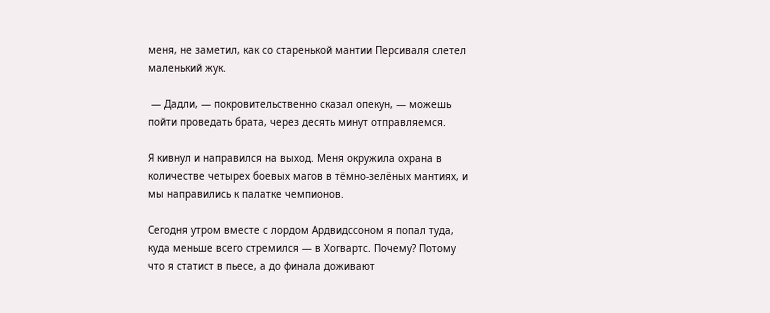меня, не заметил, как со старенькой мантии Персиваля слетел маленький жук.

 — Дадли, — покровительственно сказал опекун, — можешь пойти проведать брата, через десять минут отправляемся.

Я кивнул и направился на выход. Меня окружила охрана в количестве четырех боевых магов в тёмно-зелёных мантиях, и мы направились к палатке чемпионов.

Сегодня утром вместе с лордом Ардвидссоном я попал туда, куда меньше всего стремился — в Хогвартс. Почему? Потому что я статист в пьесе, а до финала доживают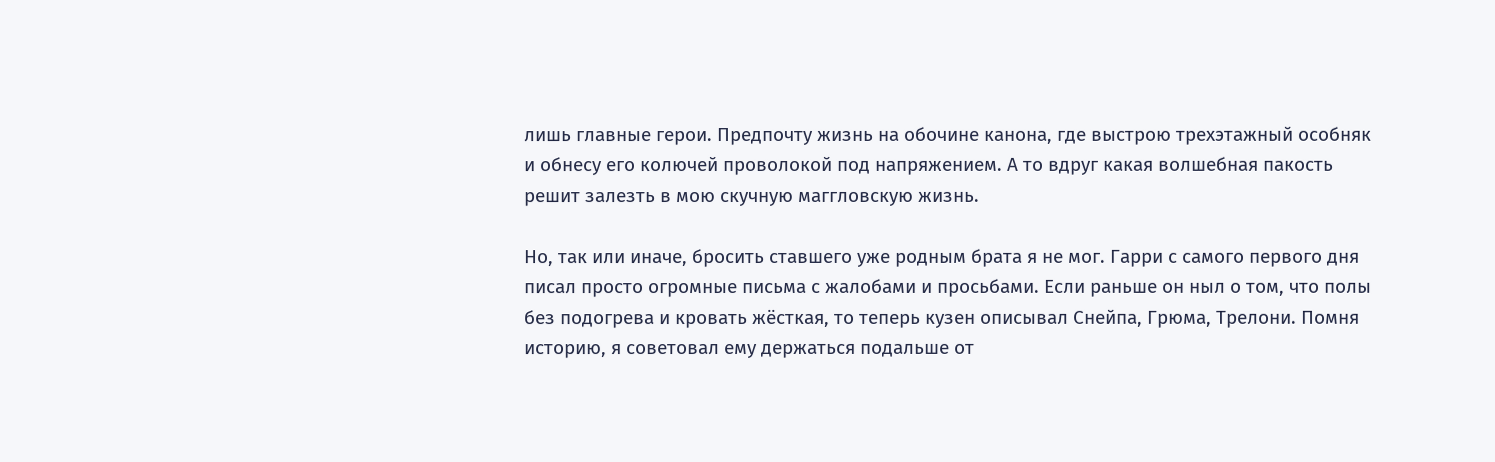лишь главные герои. Предпочту жизнь на обочине канона, где выстрою трехэтажный особняк и обнесу его колючей проволокой под напряжением. А то вдруг какая волшебная пакость решит залезть в мою скучную маггловскую жизнь.

Но, так или иначе, бросить ставшего уже родным брата я не мог. Гарри с самого первого дня писал просто огромные письма с жалобами и просьбами. Если раньше он ныл о том, что полы без подогрева и кровать жёсткая, то теперь кузен описывал Снейпа, Грюма, Трелони. Помня историю, я советовал ему держаться подальше от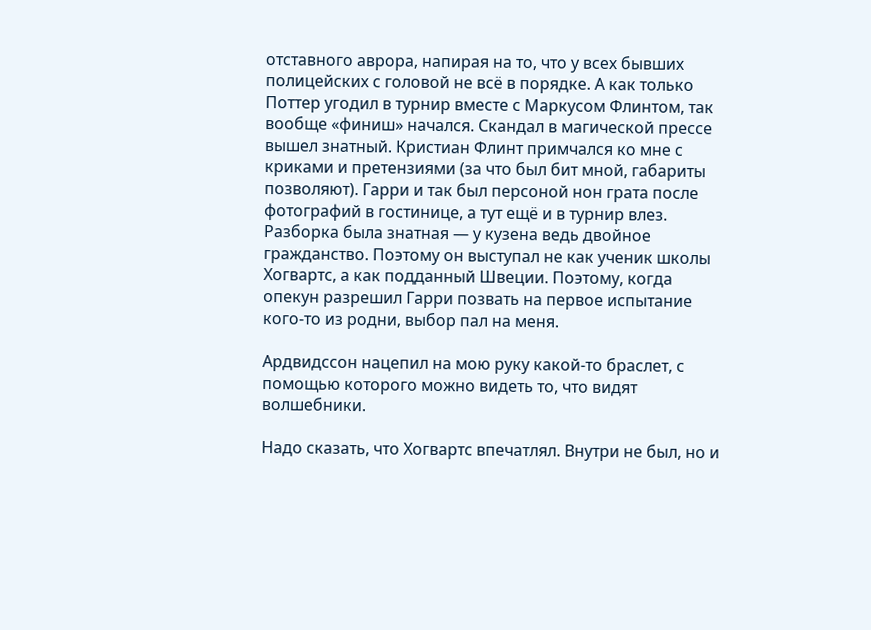отставного аврора, напирая на то, что у всех бывших полицейских с головой не всё в порядке. А как только Поттер угодил в турнир вместе с Маркусом Флинтом, так вообще «финиш» начался. Скандал в магической прессе вышел знатный. Кристиан Флинт примчался ко мне с криками и претензиями (за что был бит мной, габариты позволяют). Гарри и так был персоной нон грата после фотографий в гостинице, а тут ещё и в турнир влез. Разборка была знатная — у кузена ведь двойное гражданство. Поэтому он выступал не как ученик школы Хогвартс, а как подданный Швеции. Поэтому, когда опекун разрешил Гарри позвать на первое испытание кого-то из родни, выбор пал на меня.

Ардвидссон нацепил на мою руку какой-то браслет, с помощью которого можно видеть то, что видят волшебники.

Надо сказать, что Хогвартс впечатлял. Внутри не был, но и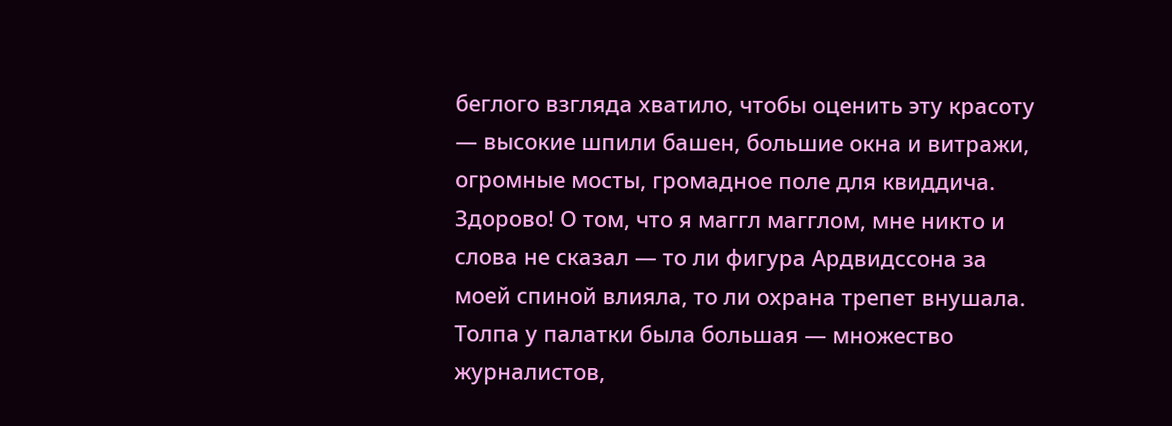беглого взгляда хватило, чтобы оценить эту красоту — высокие шпили башен, большие окна и витражи, огромные мосты, громадное поле для квиддича. Здорово! О том, что я маггл магглом, мне никто и слова не сказал — то ли фигура Ардвидссона за моей спиной влияла, то ли охрана трепет внушала. Толпа у палатки была большая — множество журналистов,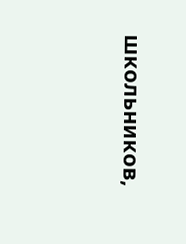школьников,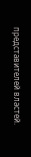представителей властей.